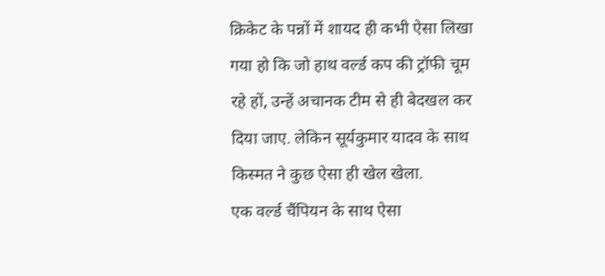क्रिकेट के पन्नों में शायद ही कभी ऐसा लिखा गया हो कि जो हाथ वर्ल्ड कप की ट्रॉफी चूम रहे हों, उन्हें अचानक टीम से ही बेदखल कर दिया जाए. लेकिन सूर्यकुमार यादव के साथ किस्मत ने कुछ ऐसा ही खेल खेला.
एक वर्ल्ड चैंपियन के साथ ऐसा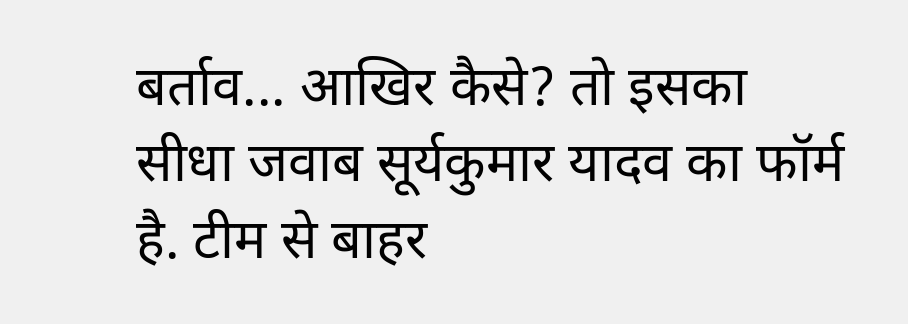बर्ताव... आखिर कैसे? तो इसका सीधा जवाब सूर्यकुमार यादव का फॉर्म है. टीम से बाहर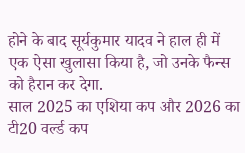होने के बाद सूर्यकुमार यादव ने हाल ही में एक ऐसा खुलासा किया है, जो उनके फैन्स को हैरान कर देगा.
साल 2025 का एशिया कप और 2026 का टी20 वर्ल्ड कप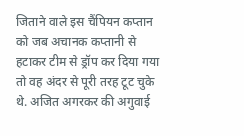जिताने वाले इस चैंपियन कप्तान को जब अचानक कप्तानी से हटाकर टीम से ड्रॉप कर दिया गया तो वह अंदर से पूरी तरह टूट चुके थे. अजित अगरकर की अगुवाई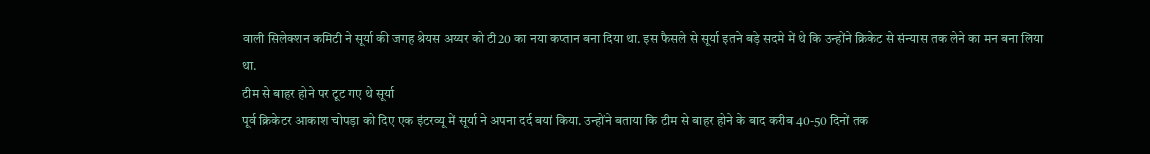वाली सिलेक्शन कमिटी ने सूर्या की जगह श्रेयस अय्यर को टी20 का नया कप्तान बना दिया था. इस फैसले से सूर्या इतने बड़े सदमे में थे कि उन्होंने क्रिकेट से संन्यास तक लेने का मन बना लिया था.
टीम से बाहर होने पर टूट गए थे सूर्या
पूर्व क्रिकेटर आकाश चोपड़ा को दिए एक इंटरव्यू में सूर्या ने अपना दर्द बयां किया. उन्होंने बताया कि टीम से बाहर होने के बाद करीब 40-50 दिनों तक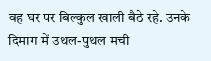वह घर पर बिल्कुल खाली बैठे रहे. उनके दिमाग में उथल-पुथल मची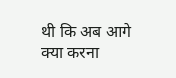थी कि अब आगे क्या करना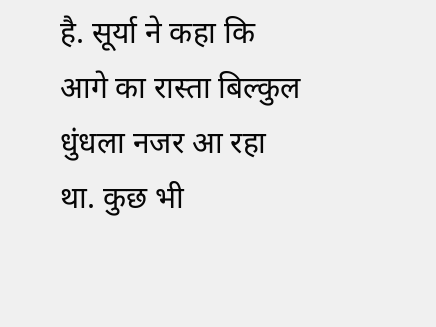है. सूर्या ने कहा कि आगे का रास्ता बिल्कुल धुंधला नजर आ रहा था. कुछ भी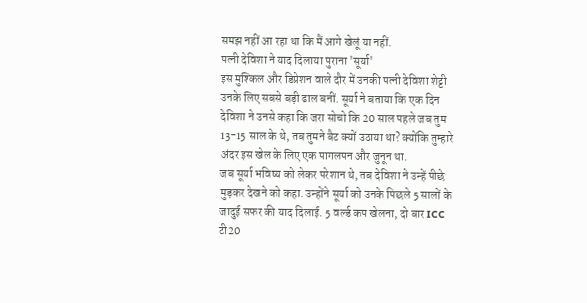समझ नहीं आ रहा था कि मैं आगे खेलूं या नहीं.
पत्नी देविशा ने याद दिलाया पुराना 'सूर्या'
इस मुश्किल और डिप्रेशन वाले दौर में उनकी पत्नी देविशा शेट्टी उनके लिए सबसे बड़ी ढाल बनीं. सूर्या ने बताया कि एक दिन देविशा ने उनसे कहा कि जरा सोचो कि 20 साल पहले जब तुम 13-15 साल के थे, तब तुमने बैट क्यों उठाया था? क्योंकि तुम्हारे अंदर इस खेल के लिए एक पागलपन और जुनून था.
जब सूर्या भविष्य को लेकर परेशान थे, तब देविशा ने उन्हें पीछे मुड़कर देखने को कहा. उन्होंने सूर्या को उनके पिछले 5 सालों के जादुई सफर की याद दिलाई. 5 वर्ल्ड कप खेलना, दो बार ICC टी20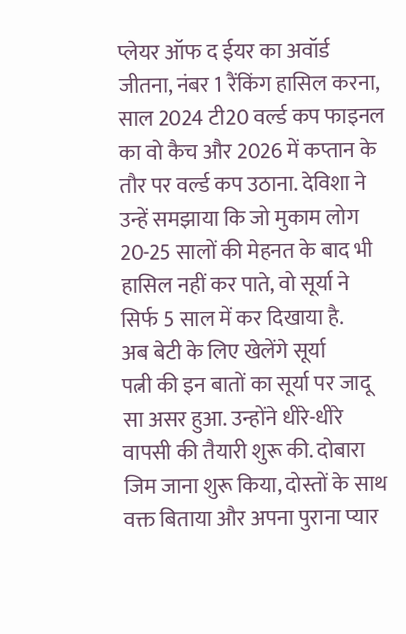प्लेयर ऑफ द ईयर का अवॉर्ड जीतना, नंबर 1 रैंकिंग हासिल करना, साल 2024 टी20 वर्ल्ड कप फाइनल का वो कैच और 2026 में कप्तान के तौर पर वर्ल्ड कप उठाना. देविशा ने उन्हें समझाया कि जो मुकाम लोग 20-25 सालों की मेहनत के बाद भी हासिल नहीं कर पाते, वो सूर्या ने सिर्फ 5 साल में कर दिखाया है.
अब बेटी के लिए खेलेंगे सूर्या
पत्नी की इन बातों का सूर्या पर जादू सा असर हुआ. उन्होंने धीरे-धीरे वापसी की तैयारी शुरू की. दोबारा जिम जाना शुरू किया, दोस्तों के साथ वक्त बिताया और अपना पुराना प्यार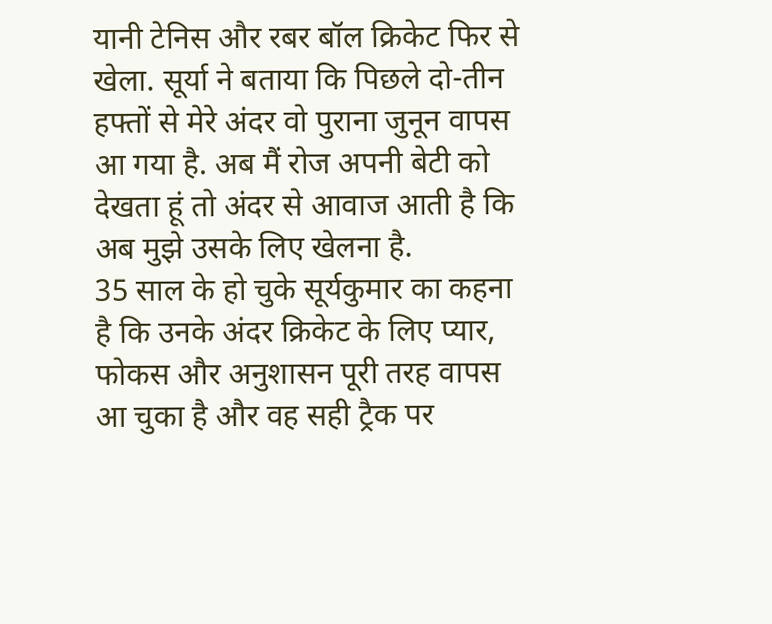यानी टेनिस और रबर बॉल क्रिकेट फिर से खेला. सूर्या ने बताया कि पिछले दो-तीन हफ्तों से मेरे अंदर वो पुराना जुनून वापस आ गया है. अब मैं रोज अपनी बेटी को देखता हूं तो अंदर से आवाज आती है कि अब मुझे उसके लिए खेलना है.
35 साल के हो चुके सूर्यकुमार का कहना है कि उनके अंदर क्रिकेट के लिए प्यार, फोकस और अनुशासन पूरी तरह वापस आ चुका है और वह सही ट्रैक पर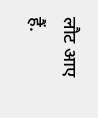लौट आए हैं.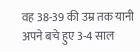वह 38-39 की उम्र तक यानी अपने बचे हुए 3-4 साल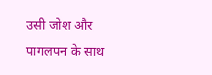उसी जोश और पागलपन के साथ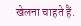खेलना चाहते हैं.